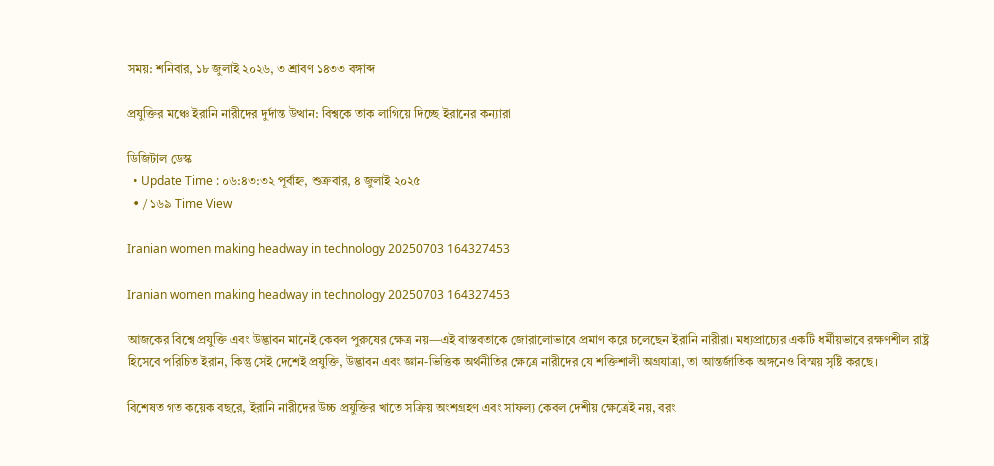সময়: শনিবার, ১৮ জুলাই ২০২৬, ৩ শ্রাবণ ১৪৩৩ বঙ্গাব্দ

প্রযুক্তির মঞ্চে ইরানি নারীদের দুর্দান্ত উত্থান: বিশ্বকে তাক লাগিয়ে দিচ্ছে ইরানের কন্যারা

ডিজিটাল ডেস্ক
  • Update Time : ০৬:৪৩:৩২ পূর্বাহ্ন, শুক্রবার, ৪ জুলাই ২০২৫
  • / ১৬৯ Time View

Iranian women making headway in technology 20250703 164327453

Iranian women making headway in technology 20250703 164327453

আজকের বিশ্বে প্রযুক্তি এবং উদ্ভাবন মানেই কেবল পুরুষের ক্ষেত্র নয়—এই বাস্তবতাকে জোরালোভাবে প্রমাণ করে চলেছেন ইরানি নারীরা। মধ্যপ্রাচ্যের একটি ধর্মীয়ভাবে রক্ষণশীল রাষ্ট্র হিসেবে পরিচিত ইরান, কিন্তু সেই দেশেই প্রযুক্তি, উদ্ভাবন এবং জ্ঞান-ভিত্তিক অর্থনীতির ক্ষেত্রে নারীদের যে শক্তিশালী অগ্রযাত্রা, তা আন্তর্জাতিক অঙ্গনেও বিস্ময় সৃষ্টি করছে।

বিশেষত গত কয়েক বছরে, ইরানি নারীদের উচ্চ প্রযুক্তির খাতে সক্রিয় অংশগ্রহণ এবং সাফল্য কেবল দেশীয় ক্ষেত্রেই নয়, বরং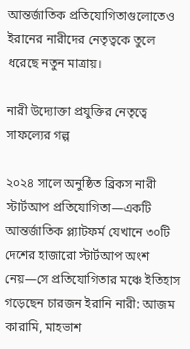আন্তর্জাতিক প্রতিযোগিতাগুলোতেও ইরানের নারীদের নেতৃত্বকে তুলে ধরেছে নতুন মাত্রায়।

নারী উদ্যোক্তা প্রযুক্তির নেতৃত্বে সাফল্যের গল্প

২০২৪ সালে অনুষ্ঠিত ব্রিকস নারী স্টার্টআপ প্রতিযোগিতা—একটি আন্তর্জাতিক প্ল্যাটফর্ম যেখানে ৩০টি দেশের হাজারো স্টার্টআপ অংশ নেয়—সে প্রতিযোগিতার মঞ্চে ইতিহাস গড়েছেন চারজন ইরানি নারী: আজম কারামি, মাহভাশ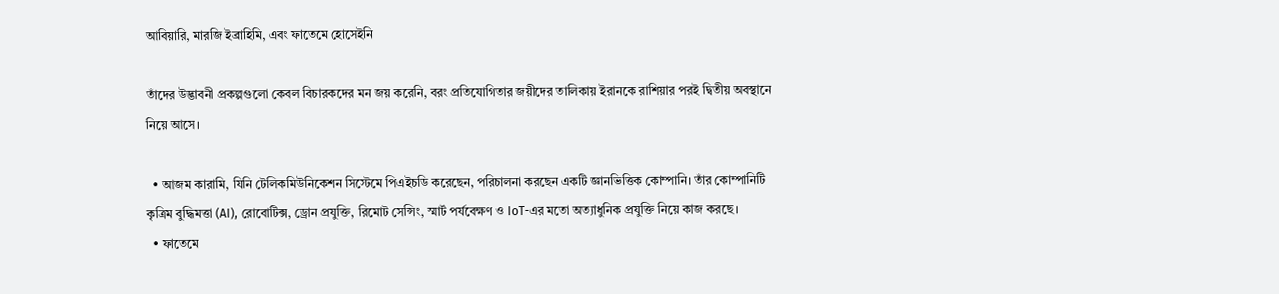আবিয়ারি, মারজি ইব্রাহিমি, এবং ফাতেমে হোসেইনি

তাঁদের উদ্ভাবনী প্রকল্পগুলো কেবল বিচারকদের মন জয় করেনি, বরং প্রতিযোগিতার জয়ীদের তালিকায় ইরানকে রাশিয়ার পরই দ্বিতীয় অবস্থানে নিয়ে আসে।

  • আজম কারামি, যিনি টেলিকমিউনিকেশন সিস্টেমে পিএইচডি করেছেন, পরিচালনা করছেন একটি জ্ঞানভিত্তিক কোম্পানি। তাঁর কোম্পানিটি কৃত্রিম বুদ্ধিমত্তা (AI), রোবোটিক্স, ড্রোন প্রযুক্তি, রিমোট সেন্সিং, স্মার্ট পর্যবেক্ষণ ও IoT-এর মতো অত্যাধুনিক প্রযুক্তি নিয়ে কাজ করছে।
  • ফাতেমে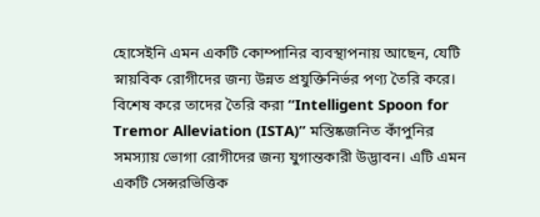হোসেইনি এমন একটি কোম্পানির ব্যবস্থাপনায় আছেন, যেটি স্নায়বিক রোগীদের জন্য উন্নত প্রযুক্তিনির্ভর পণ্য তৈরি করে। বিশেষ করে তাদের তৈরি করা “Intelligent Spoon for Tremor Alleviation (ISTA)” মস্তিষ্কজনিত কাঁপুনির সমস্যায় ভোগা রোগীদের জন্য যুগান্তকারী উদ্ভাবন। এটি এমন একটি সেন্সরভিত্তিক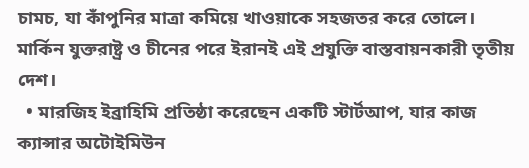চামচ, যা কাঁপুনির মাত্রা কমিয়ে খাওয়াকে সহজতর করে তোলে। মার্কিন যুক্তরাষ্ট্র ও চীনের পরে ইরানই এই প্রযুক্তি বাস্তবায়নকারী তৃতীয় দেশ।
  • মারজিহ ইব্রাহিমি প্রতিষ্ঠা করেছেন একটি স্টার্টআপ, যার কাজ ক্যান্সার অটোইমিউন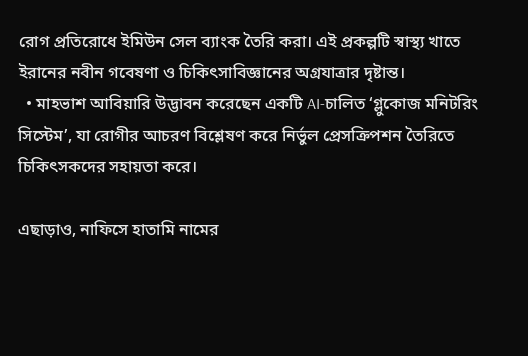রোগ প্রতিরোধে ইমিউন সেল ব্যাংক তৈরি করা। এই প্রকল্পটি স্বাস্থ্য খাতে ইরানের নবীন গবেষণা ও চিকিৎসাবিজ্ঞানের অগ্রযাত্রার দৃষ্টান্ত।
  • মাহভাশ আবিয়ারি উদ্ভাবন করেছেন একটি AI-চালিত ‘গ্লুকোজ মনিটরিং সিস্টেম’, যা রোগীর আচরণ বিশ্লেষণ করে নির্ভুল প্রেসক্রিপশন তৈরিতে চিকিৎসকদের সহায়তা করে।

এছাড়াও, নাফিসে হাতামি নামের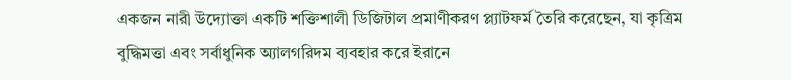একজন নারী উদ্যোক্তা একটি শক্তিশালী ডিজিটাল প্রমাণীকরণ প্ল্যাটফর্ম তৈরি করেছেন, যা কৃত্রিম বুদ্ধিমত্তা এবং সর্বাধুনিক অ্যালগরিদম ব্যবহার করে ইরানে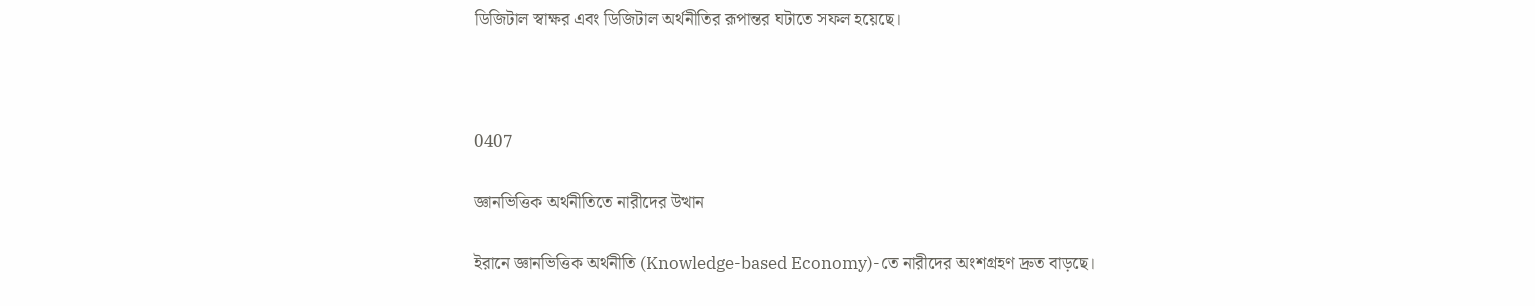ডিজিটাল স্বাক্ষর এবং ডিজিটাল অর্থনীতির রূপান্তর ঘটাতে সফল হয়েছে।



0407

জ্ঞানভিত্তিক অর্থনীতিতে নারীদের উত্থান

ইরানে জ্ঞানভিত্তিক অর্থনীতি (Knowledge-based Economy)-তে নারীদের অংশগ্রহণ দ্রুত বাড়ছে।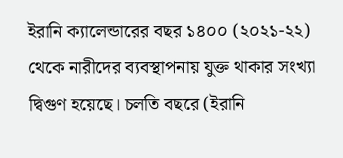ইরানি ক্যালেন্ডারের বছর ১৪০০ (২০২১-২২) থেকে নারীদের ব্যবস্থাপনায় যুক্ত থাকার সংখ্যা দ্বিগুণ হয়েছে। চলতি বছরে (ইরানি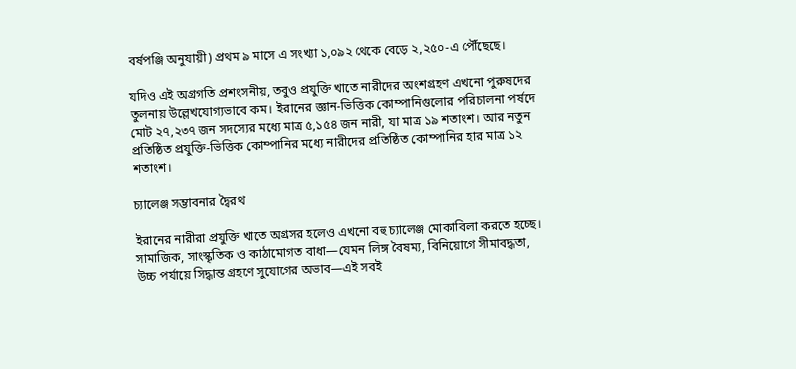বর্ষপঞ্জি অনুযায়ী) প্রথম ৯ মাসে এ সংখ্যা ১,০৯২ থেকে বেড়ে ২,২৫০-এ পৌঁছেছে।

যদিও এই অগ্রগতি প্রশংসনীয়, তবুও প্রযুক্তি খাতে নারীদের অংশগ্রহণ এখনো পুরুষদের তুলনায় উল্লেখযোগ্যভাবে কম। ইরানের জ্ঞান-ভিত্তিক কোম্পানিগুলোর পরিচালনা পর্ষদে মোট ২৭,২৩৭ জন সদস্যের মধ্যে মাত্র ৫,১৫৪ জন নারী, যা মাত্র ১৯ শতাংশ। আর নতুন প্রতিষ্ঠিত প্রযুক্তি-ভিত্তিক কোম্পানির মধ্যে নারীদের প্রতিষ্ঠিত কোম্পানির হার মাত্র ১২ শতাংশ।

চ্যালেঞ্জ সম্ভাবনার দ্বৈরথ

ইরানের নারীরা প্রযুক্তি খাতে অগ্রসর হলেও এখনো বহু চ্যালেঞ্জ মোকাবিলা করতে হচ্ছে। সামাজিক, সাংস্কৃতিক ও কাঠামোগত বাধা—যেমন লিঙ্গ বৈষম্য, বিনিয়োগে সীমাবদ্ধতা, উচ্চ পর্যায়ে সিদ্ধান্ত গ্রহণে সুযোগের অভাব—এই সবই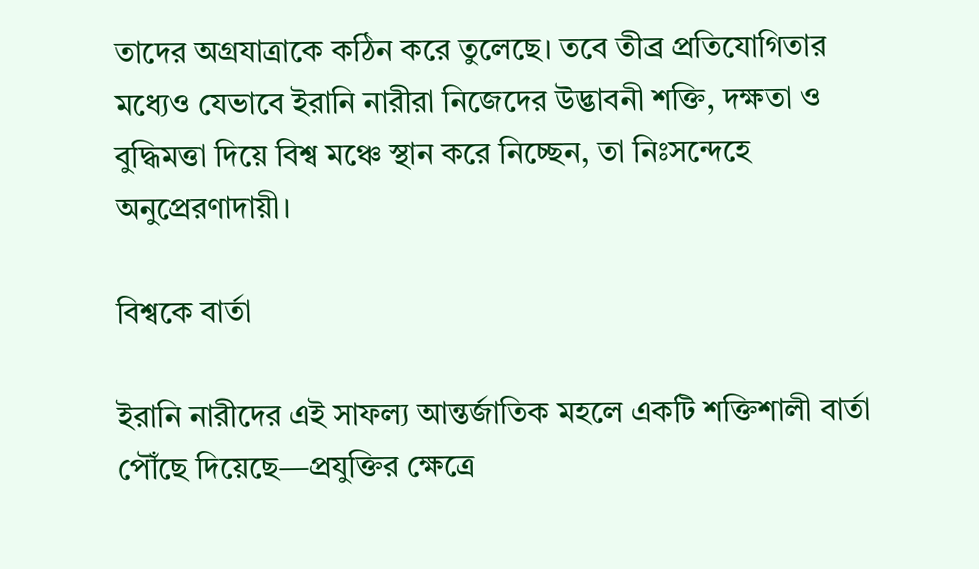তাদের অগ্রযাত্রাকে কঠিন করে তুলেছে। তবে তীব্র প্রতিযোগিতার মধ্যেও যেভাবে ইরানি নারীরা নিজেদের উদ্ভাবনী শক্তি, দক্ষতা ও বুদ্ধিমত্তা দিয়ে বিশ্ব মঞ্চে স্থান করে নিচ্ছেন, তা নিঃসন্দেহে অনুপ্রেরণাদায়ী।

বিশ্বকে বার্তা

ইরানি নারীদের এই সাফল্য আন্তর্জাতিক মহলে একটি শক্তিশালী বার্তা পৌঁছে দিয়েছে—প্রযুক্তির ক্ষেত্রে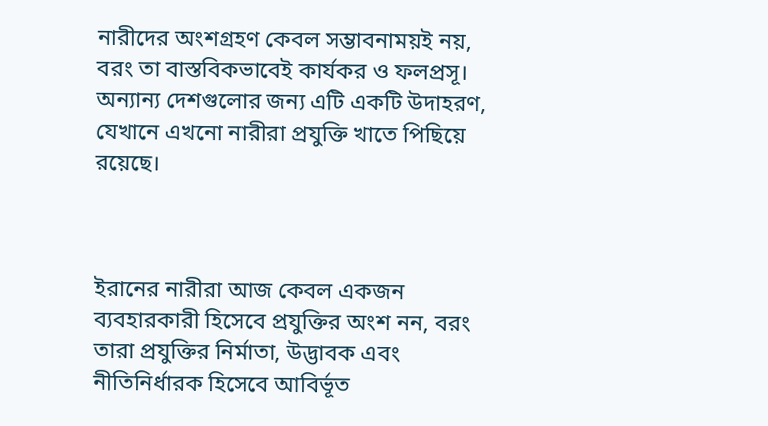নারীদের অংশগ্রহণ কেবল সম্ভাবনাময়ই নয়, বরং তা বাস্তবিকভাবেই কার্যকর ও ফলপ্রসূ। অন্যান্য দেশগুলোর জন্য এটি একটি উদাহরণ, যেখানে এখনো নারীরা প্রযুক্তি খাতে পিছিয়ে রয়েছে।



ইরানের নারীরা আজ কেবল একজন ব্যবহারকারী হিসেবে প্রযুক্তির অংশ নন, বরং তারা প্রযুক্তির নির্মাতা, উদ্ভাবক এবং নীতিনির্ধারক হিসেবে আবির্ভূত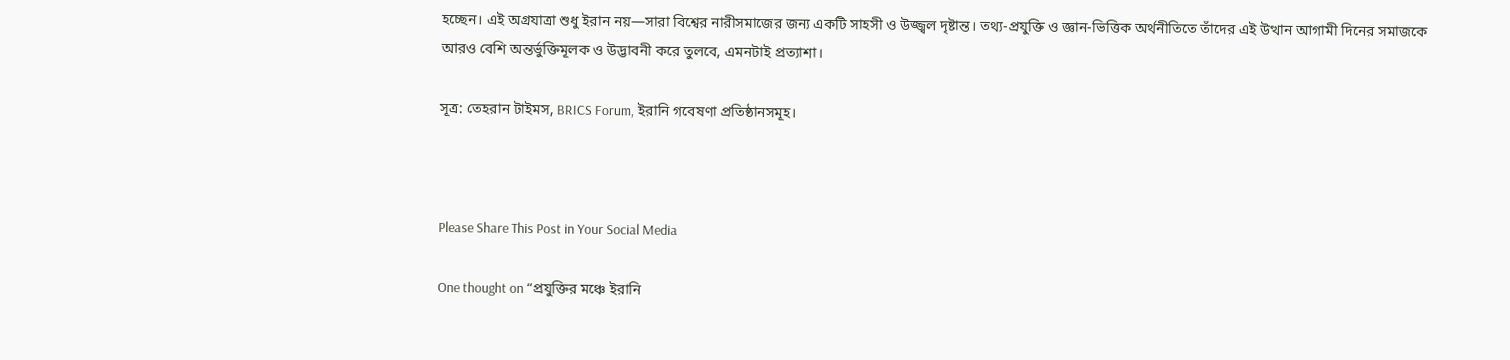হচ্ছেন। এই অগ্রযাত্রা শুধু ইরান নয়—সারা বিশ্বের নারীসমাজের জন্য একটি সাহসী ও উজ্জ্বল দৃষ্টান্ত। তথ্য-প্রযুক্তি ও জ্ঞান-ভিত্তিক অর্থনীতিতে তাঁদের এই উত্থান আগামী দিনের সমাজকে আরও বেশি অন্তর্ভুক্তিমূলক ও উদ্ভাবনী করে তুলবে, এমনটাই প্রত্যাশা।

সূত্র: তেহরান টাইমস, BRICS Forum, ইরানি গবেষণা প্রতিষ্ঠানসমূহ।



Please Share This Post in Your Social Media

One thought on “প্রযুক্তির মঞ্চে ইরানি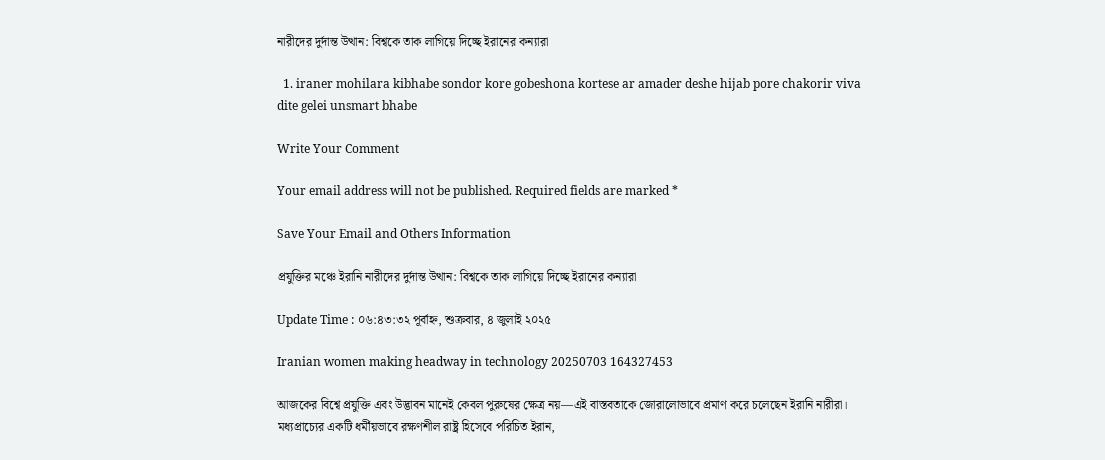নারীদের দুর্দান্ত উত্থান: বিশ্বকে তাক লাগিয়ে দিচ্ছে ইরানের কন্যারা

  1. iraner mohilara kibhabe sondor kore gobeshona kortese ar amader deshe hijab pore chakorir viva dite gelei unsmart bhabe

Write Your Comment

Your email address will not be published. Required fields are marked *

Save Your Email and Others Information

প্রযুক্তির মঞ্চে ইরানি নারীদের দুর্দান্ত উত্থান: বিশ্বকে তাক লাগিয়ে দিচ্ছে ইরানের কন্যারা

Update Time : ০৬:৪৩:৩২ পূর্বাহ্ন, শুক্রবার, ৪ জুলাই ২০২৫

Iranian women making headway in technology 20250703 164327453

আজকের বিশ্বে প্রযুক্তি এবং উদ্ভাবন মানেই কেবল পুরুষের ক্ষেত্র নয়—এই বাস্তবতাকে জোরালোভাবে প্রমাণ করে চলেছেন ইরানি নারীরা। মধ্যপ্রাচ্যের একটি ধর্মীয়ভাবে রক্ষণশীল রাষ্ট্র হিসেবে পরিচিত ইরান,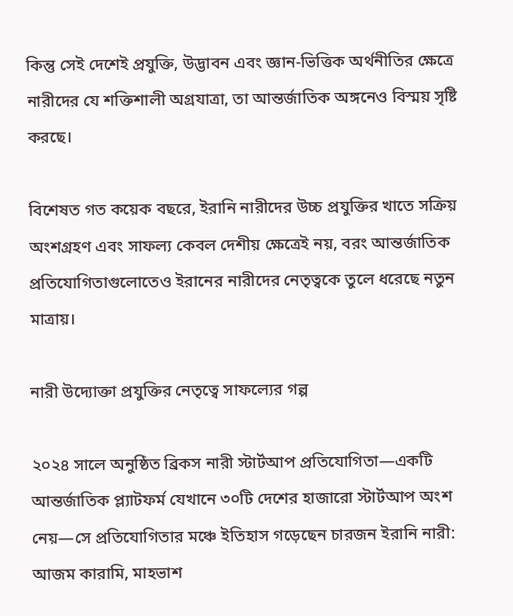কিন্তু সেই দেশেই প্রযুক্তি, উদ্ভাবন এবং জ্ঞান-ভিত্তিক অর্থনীতির ক্ষেত্রে নারীদের যে শক্তিশালী অগ্রযাত্রা, তা আন্তর্জাতিক অঙ্গনেও বিস্ময় সৃষ্টি করছে।

বিশেষত গত কয়েক বছরে, ইরানি নারীদের উচ্চ প্রযুক্তির খাতে সক্রিয় অংশগ্রহণ এবং সাফল্য কেবল দেশীয় ক্ষেত্রেই নয়, বরং আন্তর্জাতিক প্রতিযোগিতাগুলোতেও ইরানের নারীদের নেতৃত্বকে তুলে ধরেছে নতুন মাত্রায়।

নারী উদ্যোক্তা প্রযুক্তির নেতৃত্বে সাফল্যের গল্প

২০২৪ সালে অনুষ্ঠিত ব্রিকস নারী স্টার্টআপ প্রতিযোগিতা—একটি আন্তর্জাতিক প্ল্যাটফর্ম যেখানে ৩০টি দেশের হাজারো স্টার্টআপ অংশ নেয়—সে প্রতিযোগিতার মঞ্চে ইতিহাস গড়েছেন চারজন ইরানি নারী: আজম কারামি, মাহভাশ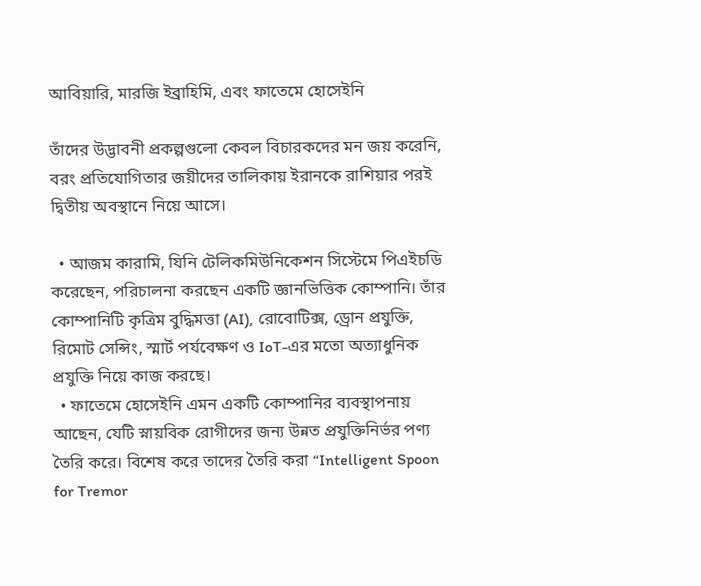আবিয়ারি, মারজি ইব্রাহিমি, এবং ফাতেমে হোসেইনি

তাঁদের উদ্ভাবনী প্রকল্পগুলো কেবল বিচারকদের মন জয় করেনি, বরং প্রতিযোগিতার জয়ীদের তালিকায় ইরানকে রাশিয়ার পরই দ্বিতীয় অবস্থানে নিয়ে আসে।

  • আজম কারামি, যিনি টেলিকমিউনিকেশন সিস্টেমে পিএইচডি করেছেন, পরিচালনা করছেন একটি জ্ঞানভিত্তিক কোম্পানি। তাঁর কোম্পানিটি কৃত্রিম বুদ্ধিমত্তা (AI), রোবোটিক্স, ড্রোন প্রযুক্তি, রিমোট সেন্সিং, স্মার্ট পর্যবেক্ষণ ও IoT-এর মতো অত্যাধুনিক প্রযুক্তি নিয়ে কাজ করছে।
  • ফাতেমে হোসেইনি এমন একটি কোম্পানির ব্যবস্থাপনায় আছেন, যেটি স্নায়বিক রোগীদের জন্য উন্নত প্রযুক্তিনির্ভর পণ্য তৈরি করে। বিশেষ করে তাদের তৈরি করা “Intelligent Spoon for Tremor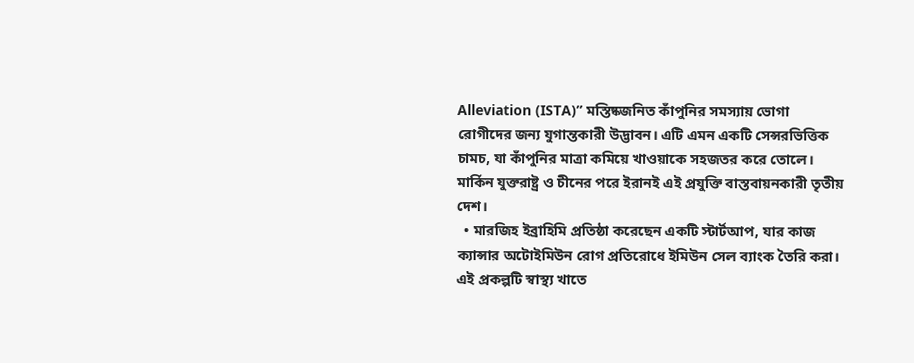Alleviation (ISTA)” মস্তিষ্কজনিত কাঁপুনির সমস্যায় ভোগা রোগীদের জন্য যুগান্তকারী উদ্ভাবন। এটি এমন একটি সেন্সরভিত্তিক চামচ, যা কাঁপুনির মাত্রা কমিয়ে খাওয়াকে সহজতর করে তোলে। মার্কিন যুক্তরাষ্ট্র ও চীনের পরে ইরানই এই প্রযুক্তি বাস্তবায়নকারী তৃতীয় দেশ।
  • মারজিহ ইব্রাহিমি প্রতিষ্ঠা করেছেন একটি স্টার্টআপ, যার কাজ ক্যান্সার অটোইমিউন রোগ প্রতিরোধে ইমিউন সেল ব্যাংক তৈরি করা। এই প্রকল্পটি স্বাস্থ্য খাতে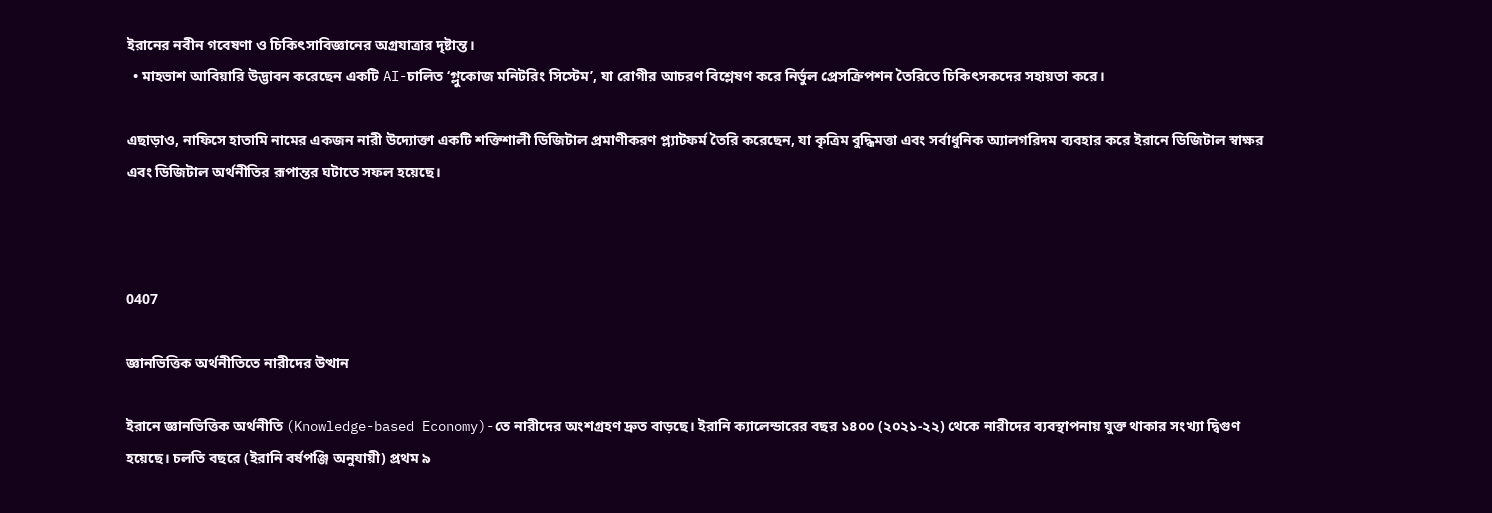ইরানের নবীন গবেষণা ও চিকিৎসাবিজ্ঞানের অগ্রযাত্রার দৃষ্টান্ত।
  • মাহভাশ আবিয়ারি উদ্ভাবন করেছেন একটি AI-চালিত ‘গ্লুকোজ মনিটরিং সিস্টেম’, যা রোগীর আচরণ বিশ্লেষণ করে নির্ভুল প্রেসক্রিপশন তৈরিতে চিকিৎসকদের সহায়তা করে।

এছাড়াও, নাফিসে হাতামি নামের একজন নারী উদ্যোক্তা একটি শক্তিশালী ডিজিটাল প্রমাণীকরণ প্ল্যাটফর্ম তৈরি করেছেন, যা কৃত্রিম বুদ্ধিমত্তা এবং সর্বাধুনিক অ্যালগরিদম ব্যবহার করে ইরানে ডিজিটাল স্বাক্ষর এবং ডিজিটাল অর্থনীতির রূপান্তর ঘটাতে সফল হয়েছে।



0407

জ্ঞানভিত্তিক অর্থনীতিতে নারীদের উত্থান

ইরানে জ্ঞানভিত্তিক অর্থনীতি (Knowledge-based Economy)-তে নারীদের অংশগ্রহণ দ্রুত বাড়ছে। ইরানি ক্যালেন্ডারের বছর ১৪০০ (২০২১-২২) থেকে নারীদের ব্যবস্থাপনায় যুক্ত থাকার সংখ্যা দ্বিগুণ হয়েছে। চলতি বছরে (ইরানি বর্ষপঞ্জি অনুযায়ী) প্রথম ৯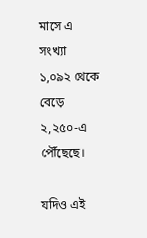মাসে এ সংখ্যা ১,০৯২ থেকে বেড়ে ২,২৫০-এ পৌঁছেছে।

যদিও এই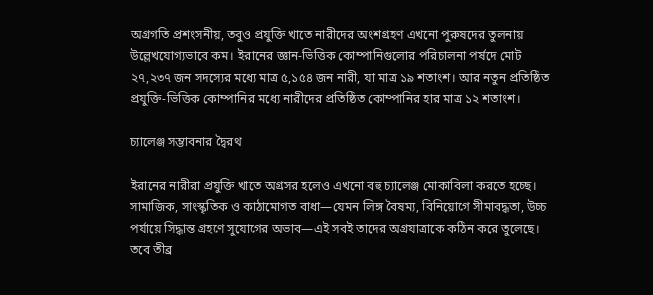অগ্রগতি প্রশংসনীয়, তবুও প্রযুক্তি খাতে নারীদের অংশগ্রহণ এখনো পুরুষদের তুলনায় উল্লেখযোগ্যভাবে কম। ইরানের জ্ঞান-ভিত্তিক কোম্পানিগুলোর পরিচালনা পর্ষদে মোট ২৭,২৩৭ জন সদস্যের মধ্যে মাত্র ৫,১৫৪ জন নারী, যা মাত্র ১৯ শতাংশ। আর নতুন প্রতিষ্ঠিত প্রযুক্তি-ভিত্তিক কোম্পানির মধ্যে নারীদের প্রতিষ্ঠিত কোম্পানির হার মাত্র ১২ শতাংশ।

চ্যালেঞ্জ সম্ভাবনার দ্বৈরথ

ইরানের নারীরা প্রযুক্তি খাতে অগ্রসর হলেও এখনো বহু চ্যালেঞ্জ মোকাবিলা করতে হচ্ছে। সামাজিক, সাংস্কৃতিক ও কাঠামোগত বাধা—যেমন লিঙ্গ বৈষম্য, বিনিয়োগে সীমাবদ্ধতা, উচ্চ পর্যায়ে সিদ্ধান্ত গ্রহণে সুযোগের অভাব—এই সবই তাদের অগ্রযাত্রাকে কঠিন করে তুলেছে। তবে তীব্র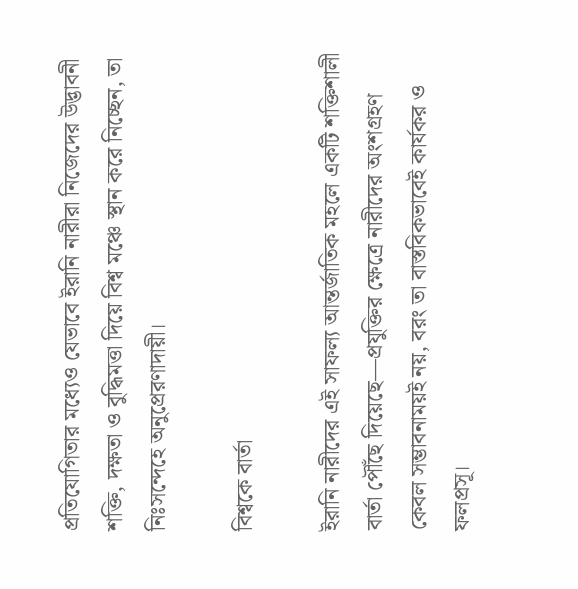প্রতিযোগিতার মধ্যেও যেভাবে ইরানি নারীরা নিজেদের উদ্ভাবনী শক্তি, দক্ষতা ও বুদ্ধিমত্তা দিয়ে বিশ্ব মঞ্চে স্থান করে নিচ্ছেন, তা নিঃসন্দেহে অনুপ্রেরণাদায়ী।

বিশ্বকে বার্তা

ইরানি নারীদের এই সাফল্য আন্তর্জাতিক মহলে একটি শক্তিশালী বার্তা পৌঁছে দিয়েছে—প্রযুক্তির ক্ষেত্রে নারীদের অংশগ্রহণ কেবল সম্ভাবনাময়ই নয়, বরং তা বাস্তবিকভাবেই কার্যকর ও ফলপ্রসূ।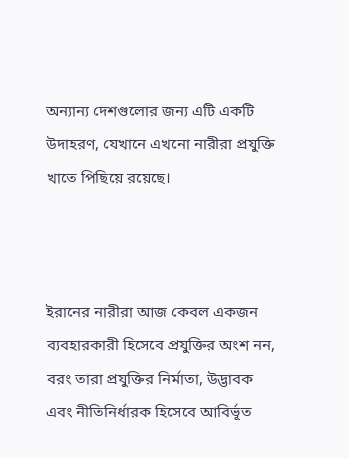অন্যান্য দেশগুলোর জন্য এটি একটি উদাহরণ, যেখানে এখনো নারীরা প্রযুক্তি খাতে পিছিয়ে রয়েছে।



ইরানের নারীরা আজ কেবল একজন ব্যবহারকারী হিসেবে প্রযুক্তির অংশ নন, বরং তারা প্রযুক্তির নির্মাতা, উদ্ভাবক এবং নীতিনির্ধারক হিসেবে আবির্ভূত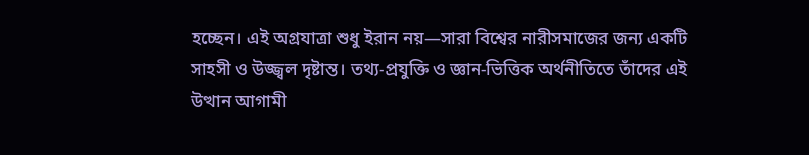হচ্ছেন। এই অগ্রযাত্রা শুধু ইরান নয়—সারা বিশ্বের নারীসমাজের জন্য একটি সাহসী ও উজ্জ্বল দৃষ্টান্ত। তথ্য-প্রযুক্তি ও জ্ঞান-ভিত্তিক অর্থনীতিতে তাঁদের এই উত্থান আগামী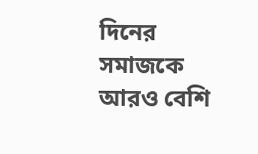দিনের সমাজকে আরও বেশি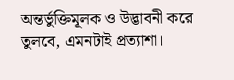অন্তর্ভুক্তিমূলক ও উদ্ভাবনী করে তুলবে, এমনটাই প্রত্যাশা।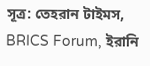সূত্র: তেহরান টাইমস, BRICS Forum, ইরানি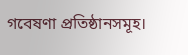গবেষণা প্রতিষ্ঠানসমূহ।